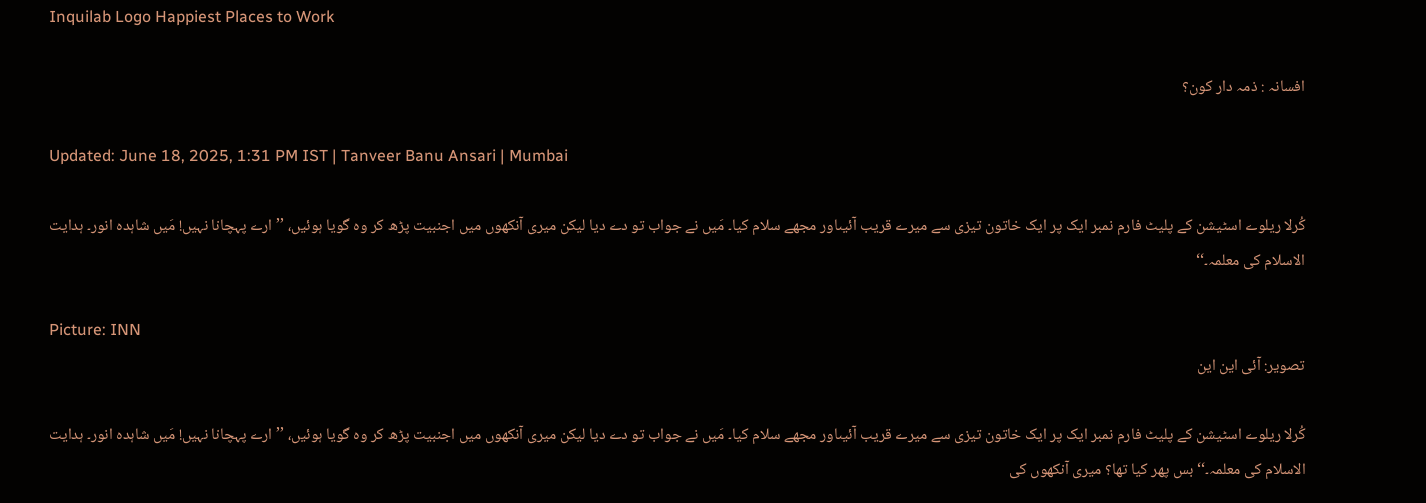Inquilab Logo Happiest Places to Work

افسانہ : ذمہ دار کون؟

Updated: June 18, 2025, 1:31 PM IST | Tanveer Banu Ansari | Mumbai

کُرلا ریلوے اسٹیشن کے پلیٹ فارم نمبر ایک پر ایک خاتون تیزی سے میرے قریب آئیںاور مجھے سلام کیا۔ مَیں نے جواب تو دے دیا لیکن میری آنکھوں میں اجنبیت پڑھ کر وہ گویا ہوئیں، ’’ارے پہچانا نہیں! مَیں شاہدہ انور۔ ہدایت الاسلام کی معلمہ۔‘‘

Picture: INN
تصویر: آئی این این

کُرلا ریلوے اسٹیشن کے پلیٹ فارم نمبر ایک پر ایک خاتون تیزی سے میرے قریب آئیںاور مجھے سلام کیا۔ مَیں نے جواب تو دے دیا لیکن میری آنکھوں میں اجنبیت پڑھ کر وہ گویا ہوئیں، ’’ارے پہچانا نہیں! مَیں شاہدہ انور۔ ہدایت الاسلام کی معلمہ۔‘‘ بس پھر کیا تھا؟ میری آنکھوں کی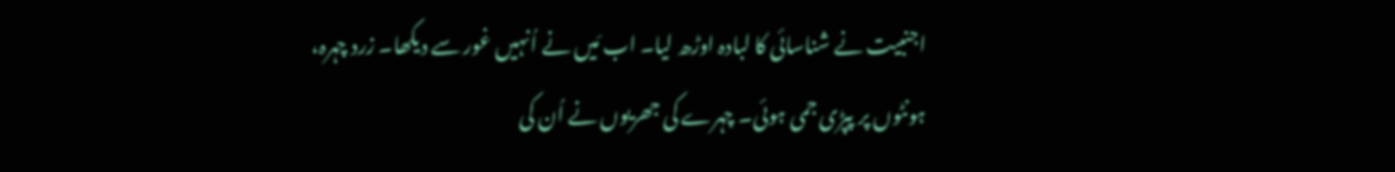اجنبیت نے شناسائی کا لبادہ اوڑھ لیا۔ اب مَیں نے اُنہیں غور سے دیکھا۔ زرد چہرہ، ہونٹوں پر پپڑی جمی ہوئی۔ چہرے کی جھریوں نے اُن کی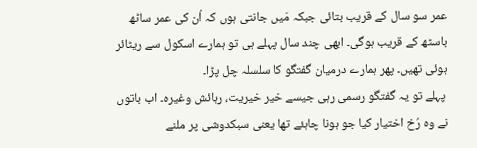عمر سو سال کے قریب بتائی جبکہ مَیں جانتی ہوں کہ اُن کی عمر ساٹھ باسٹھ کے قریب ہوگی۔ ابھی چند سال پہلے ہی تو ہمارے اسکول سے ریٹائر ہوئی تھیں۔ پھر ہمارے درمیان گفتگو کا سلسلہ چل پڑا۔
 پہلے تو یہ گفتگو رسمی رہی جیسے خیر خیریت، رہائش وغیرہ۔ اب باتوں نے وہ رُخ اختیار کیا جو ہونا چاہئے تھا یعنی سبکدوشی پر ملنے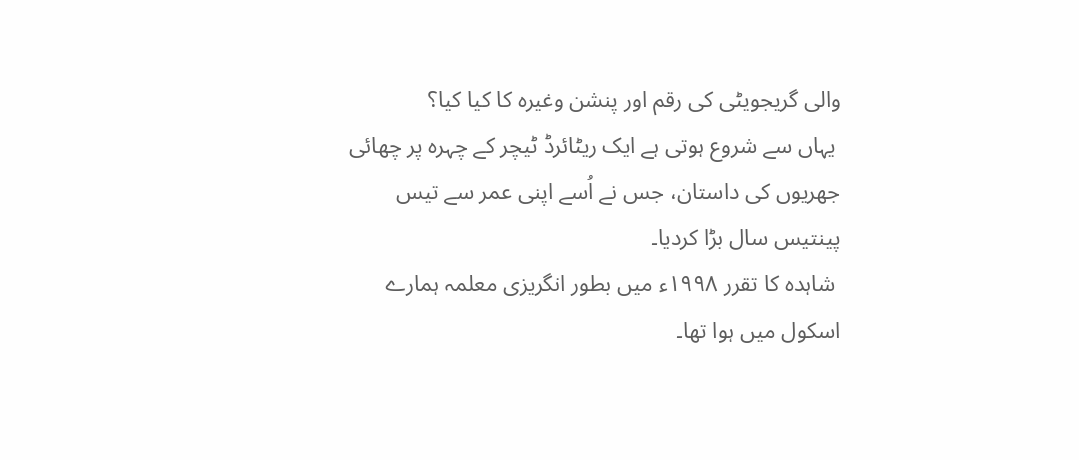والی گریجویٹی کی رقم اور پنشن وغیرہ کا کیا کیا؟
 یہاں سے شروع ہوتی ہے ایک ریٹائرڈ ٹیچر کے چہرہ پر چھائی جھریوں کی داستان، جس نے اُسے اپنی عمر سے تیس پینتیس سال بڑا کردیا۔
 شاہدہ کا تقرر ۱۹۹۸ء میں بطور انگریزی معلمہ ہمارے اسکول میں ہوا تھا۔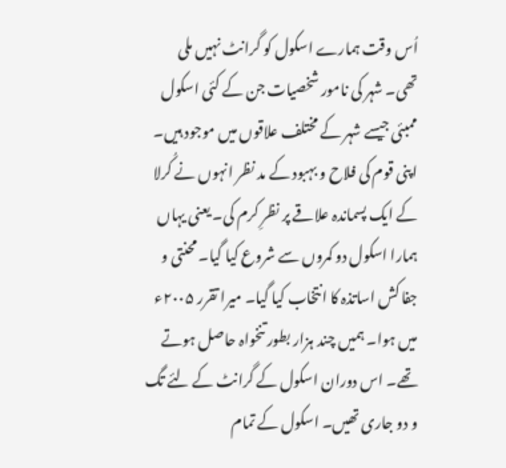اُس وقت ہمارے اسکول کو گرانٹ نہیں ملی تھی۔ شہر کی نامور شخصیات جن کے کئی اسکول ممبئی جیسے شہر کے مختلف علاقوں میں موجود ہیں۔ اپنی قوم کی فلاح و بہبود کے مد نظر انہوں نے کُرلا کے ایک پسماندہ علاقے پر نظرِ کرم کی۔ یعنی یہاں ہمارا اسکول دو کمروں سے شروع کیا گیا۔ محنتی و جفا کش اساتذہ کا انتخاب کیا گیا۔ میرا تقرر ۲۰۰۵ء میں ہوا۔ ہمیں چند ہزار بطور تنخواہ حاصل ہوتے تھے۔ اس دوران اسکول کے گرانٹ کے لئے تگ و دو جاری تھیں۔ اسکول کے تمام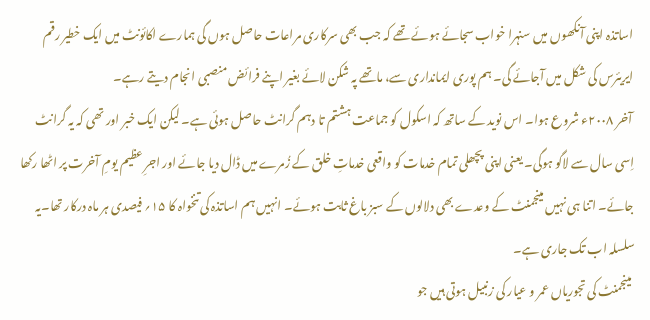اساتذہ اپنی آنکھوں میں سنہرا خواب سجائے ہوئے تھے کہ جب بھی سرکاری مراعات حاصل ہوں گی ہمارے اکائونٹ میں ایک خطیر رقم ایریئرس کی شکل میں آجائے گی۔ ہم پوری ایمانداری سے، ماتھے پہ شکن لائے بغیر اپنے فرائض منصبی انجام دیتے رہے۔
 آخر ۲۰۰۸ء شروع ہوا۔ اس نوید کے ساتھ کہ اسکول کو جماعت ہشتم تا دہم گرانٹ حاصل ہوئی ہے۔ لیکن ایک خبر اور تھی کہ یہ گرانٹ اِسی سال سے لاگو ہوگی۔ یعنی اپنی پچھلی تمام خدمات کو واقعی خدماتِ خلق کے زُمرے میں ڈال دیا جائے اور اجرِ عظیم یومِ آخرت پر اٹھا رکھا جائے۔ اتنا ہی نہیں مینجمنٹ کے وعدے بھی دلالوں کے سبز باغ ثابت ہوئے۔ انہیں ہم اساتذہ کی تنخواہ کا ۱۵؍ فیصدی ہر ماہ درکار تھا۔یہ سلسلہ اب تک جاری ہے۔
 مینجمنٹ کی تجوریاں عمر و عیار کی زنبیل ہوتی ہیں جو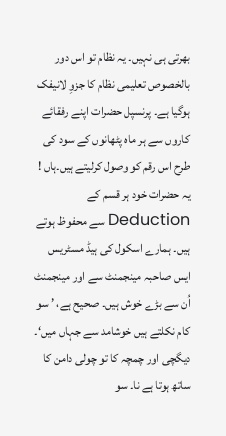بھرتی ہی نہیں۔ یہ نظام تو اس دور بالخصوص تعلیمی نظام کا جزوِ لانیفک ہوگیا ہے۔ پرنسپل حضرات اپنے رفقائے کاروں سے ہر ماہ پٹھانوں کے سود کی طرح اس رقم کو وصول کرلیتے ہیں۔ہاں ! یہ حضرات خود ہر قسم کے Deduction سے محفوظ ہوتے ہیں۔ ہمارے اسکول کی ہیڈ مسٹریس ایس صاحبہ مینجمنٹ سے اور مینجمنٹ اُن سے بڑے خوش ہیں۔ صحیح ہے، ’ سو کام نکلتے ہیں خوشامد سے جہاں میں‘۔ دیگچی اور چمچہ کا تو چولی دامن کا ساتھ ہوتا ہے نا۔ سو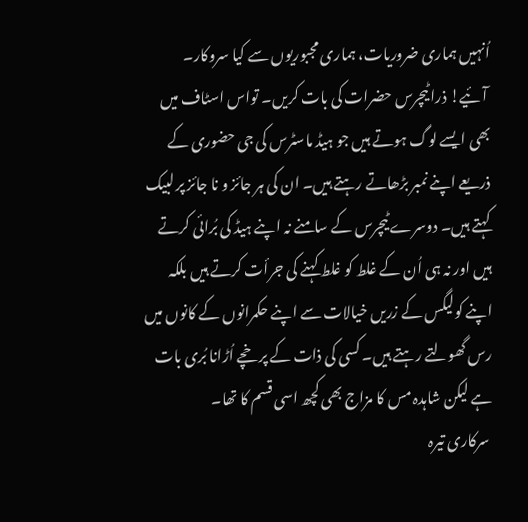اُنہیں ہماری ضروریات، ہماری مجبوریوں سے کیا سروکار۔
 آئیے! ذرا ٹیچرس حضرات کی بات کریں۔ تواس اسٹاف میں بھی ایسے لوگ ہوتے ہیں جو ہیڈ ماسٹرس کی جی حضوری کے ذریعے اپنے نمبر بڑھاتے رہتے ہیں۔ ان کی ہر جائز و نا جائز پر لبیک کہتے ہیں۔ دوسرے ٹیچرس کے سامنے نہ اپنے ہیڈ کی بُرائی کرتے ہیں اور نہ ہی اُن کے غلط کو غلط کہنے کی جرأت کرتے ہیں بلکہ اپنے کولیگس کے زریں خیالات سے اپنے حکمرانوں کے کانوں میں رس گھولتے رہتے ہیں۔ کسی کی ذات کے پرخچے اُڑانا بُری بات ہے لیکن شاہدہ مس کا مزاج بھی کچھ اسی قسم کا تھا۔
 سرکاری تیرہ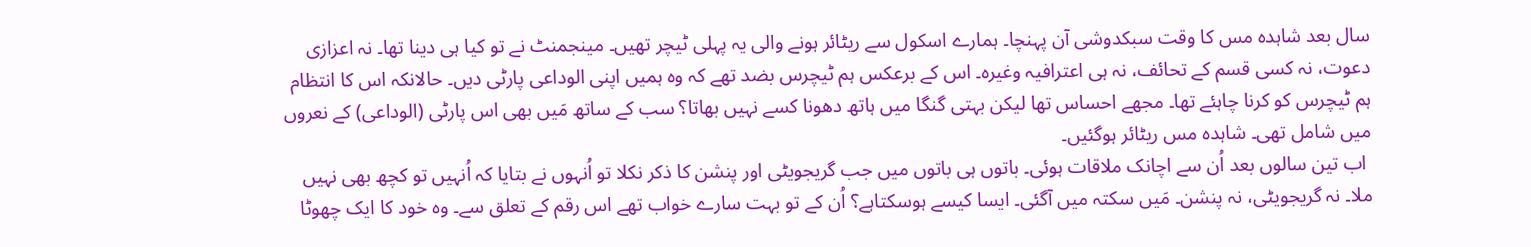سال بعد شاہدہ مس کا وقت سبکدوشی آن پہنچا۔ ہمارے اسکول سے ریٹائر ہونے والی یہ پہلی ٹیچر تھیں۔ مینجمنٹ نے تو کیا ہی دینا تھا۔ نہ اعزازی دعوت، نہ کسی قسم کے تحائف، نہ ہی اعترافیہ وغیرہ۔ اس کے برعکس ہم ٹیچرس بضد تھے کہ وہ ہمیں اپنی الوداعی پارٹی دیں۔ حالانکہ اس کا انتظام ہم ٹیچرس کو کرنا چاہئے تھا۔ مجھے احساس تھا لیکن بہتی گنگا میں ہاتھ دھونا کسے نہیں بھاتا؟ سب کے ساتھ مَیں بھی اس پارٹی (الوداعی) کے نعروں میں شامل تھی۔ شاہدہ مس ریٹائر ہوگئیں۔
 اب تین سالوں بعد اُن سے اچانک ملاقات ہوئی۔ باتوں ہی باتوں میں جب گریجویٹی اور پنشن کا ذکر نکلا تو اُنہوں نے بتایا کہ اُنہیں تو کچھ بھی نہیں ملا۔ نہ گریجویٹی، نہ پنشن۔ مَیں سکتہ میں آگئی۔ ایسا کیسے ہوسکتاہے؟ اُن کے تو بہت سارے خواب تھے اس رقم کے تعلق سے۔ وہ خود کا ایک چھوٹا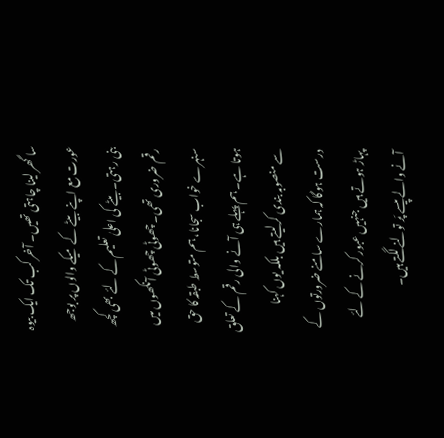سا گھر لینا چاہتی تھیں۔ آخر کب تک ایک بیوہ عورت مع اپنے بیٹے کے میکے والوں پر بوجھ بنی رہتی۔ بیٹے کی اعلیٰ تعلیم کے لئے بھی کچھ رقم ضروری تھی۔ چھوٹی چھوٹی آنکھوں میں سنہرے خواب سجانا، ہم متوسط طبقہ کا حق ہوتا ہے۔ ہم پہلے ہی آنے والی رقم کے تعلق سے منصوبہ بندی کرلیتے ہیں بلکہ یوں کہنا درست ہوگا کہ ہمارے سامنے ضرورتوں کے پہاڑ ہوتے ہیں جنہیں عبور کرنے کے لئے آنے والے پیسے پَر تولنے لگتے ہیں۔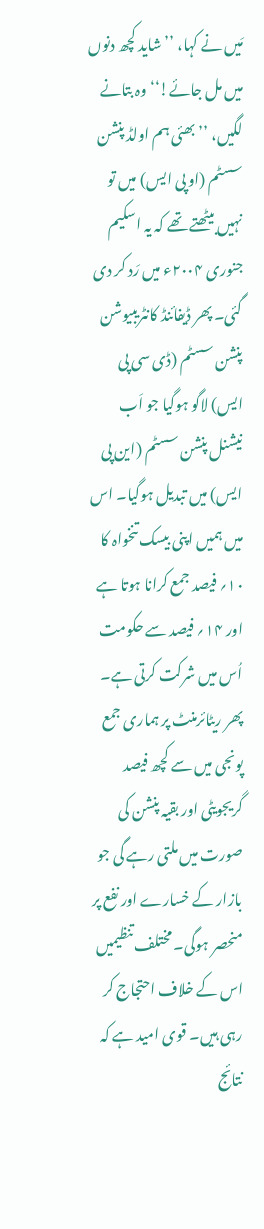مَیں نے کہا، ’’شاید کچھ دنوں میں مل جائے!‘‘ وہ بتانے لگیں، ’’بھئی ہم اولڈ پنشن سسٹم (او پی ایس) میں تو نہیں بیٹھتے تھے کہ یہ اسکیم جنوری ۲۰۰۴ء میں رَد کر دی گئی۔ پھر ڈیفائنڈ کانٹریبیوشن پنشن سسٹم (ڈی سی پی ایس) لاگو ہوگیا جو اَب نیشنل پنشن سسٹم (این پی ایس) میں تبدیل ہوگیا۔ اس میں ہمیں اپنی بیسک تنخواہ کا ۱۰؍ فیصد جمع کرانا ہوتا ہے اور ۱۴؍ فیصد سے حکومت اُس میں شرکت کرتی ہے۔ پھر ریٹائرمنٹ پر ہماری جمع پونجی میں سے کچھ فیصد گریجویٹی اور بقیہ پنشن کی صورت میں ملتی رہے گی جو بازار کے خسارے اور نفع پر منحصر ہوگی۔ مختلف تنظیمیں اس کے خلاف احتجاج کر رہی ہیں۔ قوی امید ہے کہ نتائج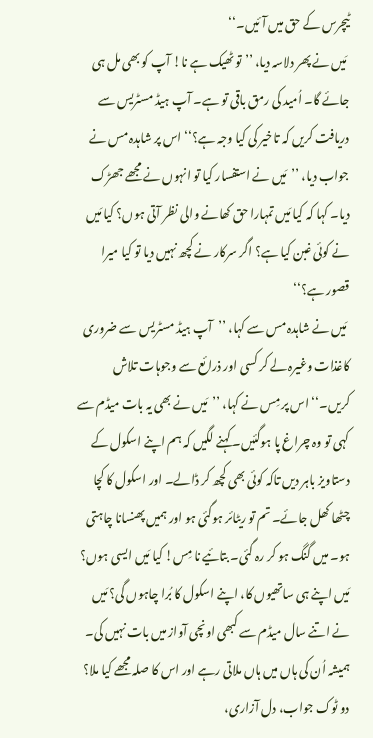ٹیچرس کے حق میں آئیں۔‘‘
 مَیں نے پھر دلاسہ دیا، ’’تو ٹھیک ہے نا! آپ کو بھی مل ہی جائے گا۔ اُمید کی رمق باقی تو ہے۔ آپ ہیڈ مسٹریس سے دریافت کریں کہ تاخیر کی کیا وجہ ہے؟‘‘ اس پر شاہدہ مس نے جواب دیا، ’’مَیں نے استفسار کیا تو انہوں نے مجھے جھڑک دیا۔ کہا کہ کیا مَیں تمہارا حق کھانے والی نظر آتی ہوں؟ کیا مَیں نے کوئی غبن کیا ہے؟ اگر سرکار نے کچھ نہیں دیا تو کیا میرا قصور ہے؟‘‘
 مَیں نے شاہدہ مس سے کہا، ’’آپ ہیڈ مسٹریس سے ضروری کاغذات وغیرہ لے کر کسی اور ذرائع سے وجوہات تلاش کریں۔‘‘ اس پر مِس نے کہا، ’’مَیں نے بھی یہ بات میڈم سے کہی تو وہ چراغ پا ہوگئیں۔ کہنے لگیں کہ ہم اپنے اسکول کے دستاویز باہر دیں تاکہ کوئی بھی کچھ کر ڈالے۔ اور اسکول کا کچا چٹھا کھل جائے۔ تم تو ریٹائر ہوگئی ہو اور ہمیں پھنسانا چاہتی ہو۔ میں گنگ ہو کر رہ گئی۔ بتائیے نا مِس! کیا مَیں ایسی ہوں؟ مَیں اپنے ہی ساتھیوں کا، اپنے اسکول کا بُرا چاہوں گی؟ مَیں نے اتنے سال میڈم سے کبھی اونچی آواز میں بات نہیں کی۔ ہمیشہ اُن کی ہاں میں ہاں ملاتی رہے اور اس کا صلہ مجھے کیا ملا؟ دو ٹوک جواب، دل آزاری،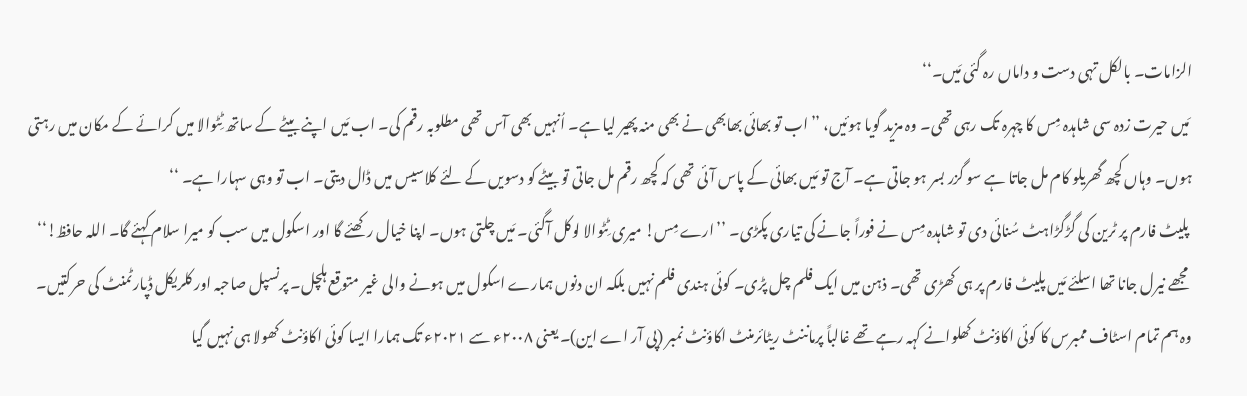الزامات۔ بالکل تہی دست و داماں رہ گئی مَیں۔‘‘
 مَیں حیرت زدہ سی شاہدہ مِس کا چہرہ تک رہی تھی۔ وہ مزید گویا ہوئیں، ’’اب تو بھائی بھابھی نے بھی منہ پھیر لیا ہے۔ اُنہیں بھی آس تھی مطلوبہ رقم کی۔ اب مَیں اپنے بیٹے کے ساتھ ٹِٹوالا میں کرائے کے مکان میں رہتی ہوں۔ وہاں کچھ گھریلو کام مل جاتا ہے سو گزر بسر ہو جاتی ہے۔ آج تو مَیں بھائی کے پاس آئی تھی کہ کچھ رقم مل جاتی تو بیٹے کو دسویں کے لئے کلاسیس میں ڈال دیتی۔ اب تو وہی سہارا ہے۔ ‘‘
 پلیٹ فارم پر ٹرین کی گڑگڑاہٹ سُنائی دی تو شاہدہ مِس نے فوراً جانے کی تیاری پکڑی۔ ’’ارے مِس! میری ٹِٹوالا لوکل آگئی۔ مَیں چلتی ہوں۔ اپنا خیال رکھئے گا اور اسکول میں سب کو میرا سلام کہئے گا۔ اللہ حافظ!‘‘
 مجھے نیرل جانا تھا اسلئے مَیں پلیٹ فارم پر ہی کھڑی تھی۔ ذہن میں ایک فلم چل پڑی۔ کوئی ہندی فلم نہیں بلکہ ان دنوں ہمارے اسکول میں ہونے والی غیر متوقع ہلچل۔ پرنسپل صاحبہ اور کلریکل ڈپارٹمنٹ کی حرکتیں۔ وہ ہم تمام اسٹاف ممبرس کا کوئی اکاؤنٹ کھلوانے کہہ رہے تھے غالباً پرماننٹ ریٹائرمنٹ اکاؤنٹ نمبر (پی آر اے این)۔ یعنی ۲۰۰۸ء سے ۲۰۲۱ء تک ہمارا ایسا کوئی اکاؤنٹ کھولا ہی نہیں گیا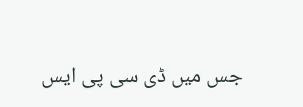جس میں ڈی سی پی ایس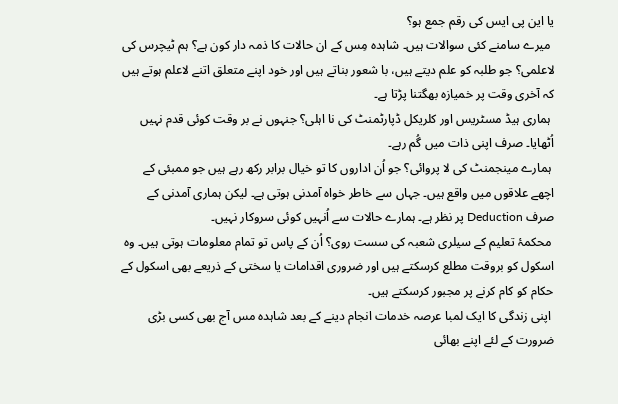یا این پی ایس کی رقم جمع ہو؟
 میرے سامنے کئی سوالات ہیں۔ شاہدہ مِس کے ان حالات کا ذمہ دار کون ہے؟ ہم ٹیچرس کی لاعلمی؟ جو طلبہ کو علم دیتے ہیں، با شعور بناتے ہیں اور خود اپنے متعلق اتنے لاعلم ہوتے ہیں کہ آخری وقت پر خمیازہ بھگتنا پڑتا ہے۔
 ہماری ہیڈ مسٹریس اور کلریکل ڈپارٹمنٹ کی نا اہلی؟ جنہوں نے بر وقت کوئی قدم نہیں اُٹھایا۔ صرف اپنی ذات میں گُم رہے۔
 ہمارے مینجمنٹ کی لا پروائی؟ جو اُن اداروں کا تو خیال برابر رکھ رہے ہیں جو ممبئی کے اچھے علاقوں میں واقع ہیں۔ جہاں سے خاطر خواہ آمدنی ہوتی ہے۔ لیکن ہماری آمدنی کے صرف Deduction پر نظر ہے۔ ہمارے حالات سے اُنہیں کوئی سروکار نہیں۔
 محکمۂ تعلیم کے سیلری شعبہ کی سست روی؟ اُن کے پاس تو تمام معلومات ہوتی ہیں۔ وہ اسکول کو بروقت مطلع کرسکتے ہیں اور ضروری اقدامات یا سختی کے ذریعے بھی اسکول کے حکام کو کام کرنے پر مجبور کرسکتے ہیں۔
 اپنی زندگی کا ایک لمبا عرصہ خدمات انجام دینے کے بعد شاہدہ مس آج بھی کسی بڑی ضرورت کے لئے اپنے بھائی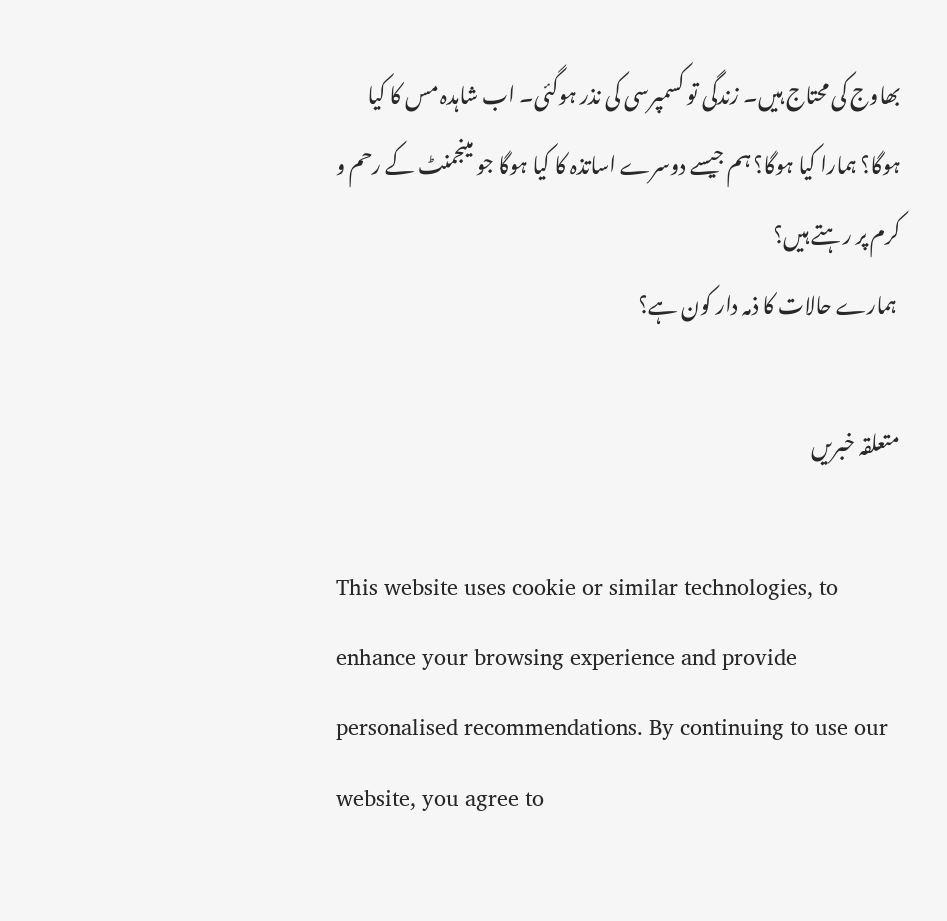بھاوج کی محتاج ہیں۔ زندگی تو کسمپرسی کی نذر ہوگئی۔ اب شاہدہ مس کا کیا ہوگا؟ ہمارا کیا ہوگا؟ ہم جیسے دوسرے اساتذہ کا کیا ہوگا جو مینجمنٹ کے رحم و کرم پر رہتے ہیں؟
 ہمارے حالات کا ذمہ دار کون ہے؟

متعلقہ خبریں

This website uses cookie or similar technologies, to enhance your browsing experience and provide personalised recommendations. By continuing to use our website, you agree to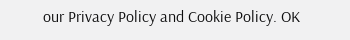our Privacy Policy and Cookie Policy. OK